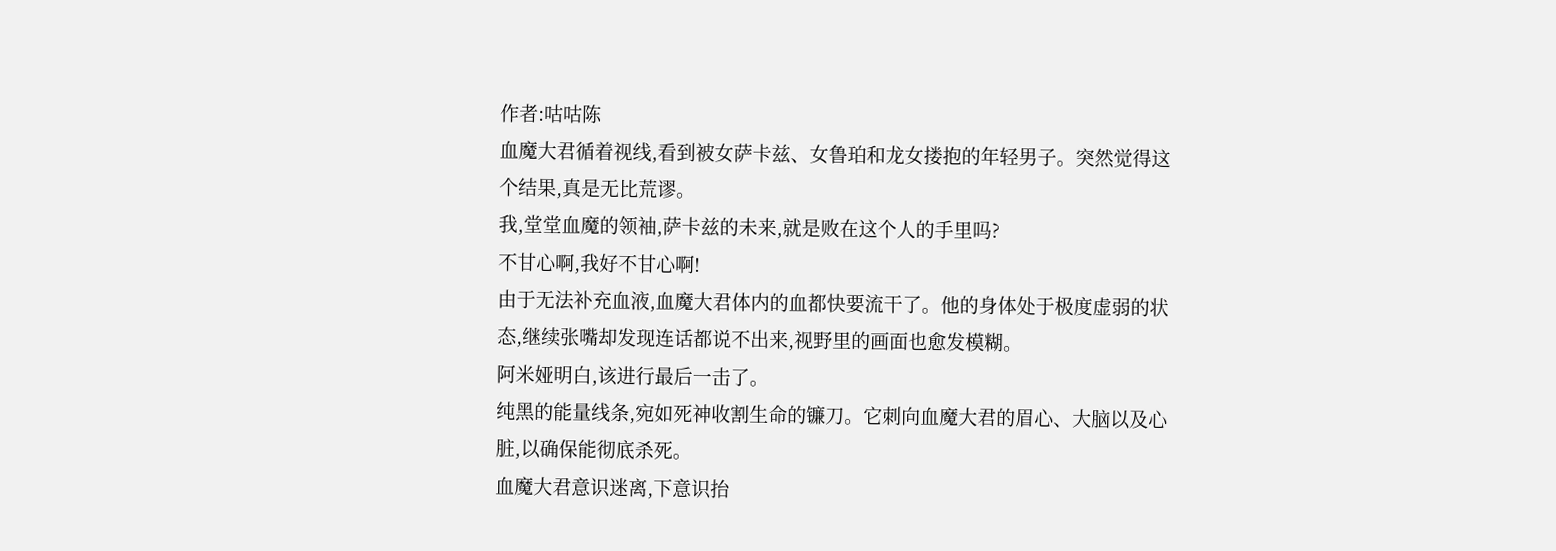作者:咕咕陈
血魔大君循着视线,看到被女萨卡兹、女鲁珀和龙女搂抱的年轻男子。突然觉得这个结果,真是无比荒谬。
我,堂堂血魔的领袖,萨卡兹的未来,就是败在这个人的手里吗?
不甘心啊,我好不甘心啊!
由于无法补充血液,血魔大君体内的血都快要流干了。他的身体处于极度虚弱的状态,继续张嘴却发现连话都说不出来,视野里的画面也愈发模糊。
阿米娅明白,该进行最后一击了。
纯黑的能量线条,宛如死神收割生命的镰刀。它刺向血魔大君的眉心、大脑以及心脏,以确保能彻底杀死。
血魔大君意识迷离,下意识抬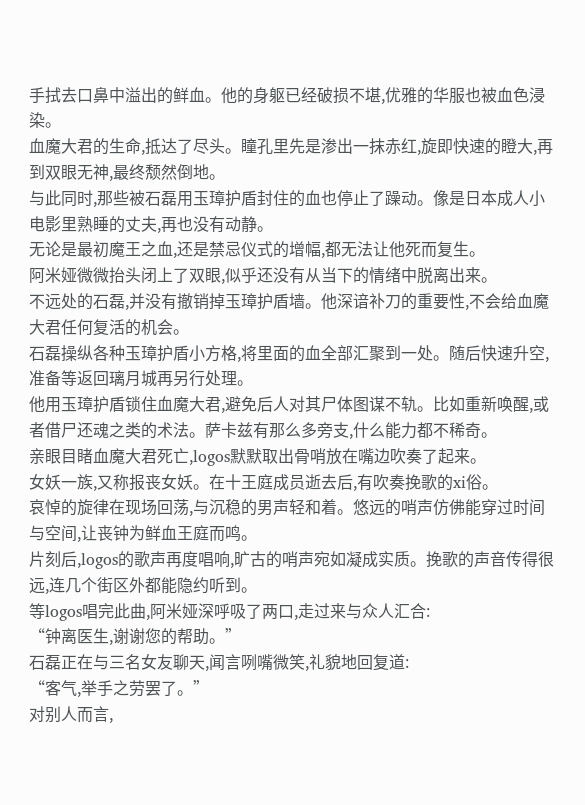手拭去口鼻中溢出的鲜血。他的身躯已经破损不堪,优雅的华服也被血色浸染。
血魔大君的生命,抵达了尽头。瞳孔里先是渗出一抹赤红,旋即快速的瞪大,再到双眼无神,最终颓然倒地。
与此同时,那些被石磊用玉璋护盾封住的血也停止了躁动。像是日本成人小电影里熟睡的丈夫,再也没有动静。
无论是最初魔王之血,还是禁忌仪式的增幅,都无法让他死而复生。
阿米娅微微抬头闭上了双眼,似乎还没有从当下的情绪中脱离出来。
不远处的石磊,并没有撤销掉玉璋护盾墙。他深谙补刀的重要性,不会给血魔大君任何复活的机会。
石磊操纵各种玉璋护盾小方格,将里面的血全部汇聚到一处。随后快速升空,准备等返回璃月城再另行处理。
他用玉璋护盾锁住血魔大君,避免后人对其尸体图谋不轨。比如重新唤醒,或者借尸还魂之类的术法。萨卡兹有那么多旁支,什么能力都不稀奇。
亲眼目睹血魔大君死亡,logos默默取出骨哨放在嘴边吹奏了起来。
女妖一族,又称报丧女妖。在十王庭成员逝去后,有吹奏挽歌的xi俗。
哀悼的旋律在现场回荡,与沉稳的男声轻和着。悠远的哨声仿佛能穿过时间与空间,让丧钟为鲜血王庭而鸣。
片刻后,logos的歌声再度唱响,旷古的哨声宛如凝成实质。挽歌的声音传得很远,连几个街区外都能隐约听到。
等logos唱完此曲,阿米娅深呼吸了两口,走过来与众人汇合:
“钟离医生,谢谢您的帮助。”
石磊正在与三名女友聊天,闻言咧嘴微笑,礼貌地回复道:
“客气,举手之劳罢了。”
对别人而言,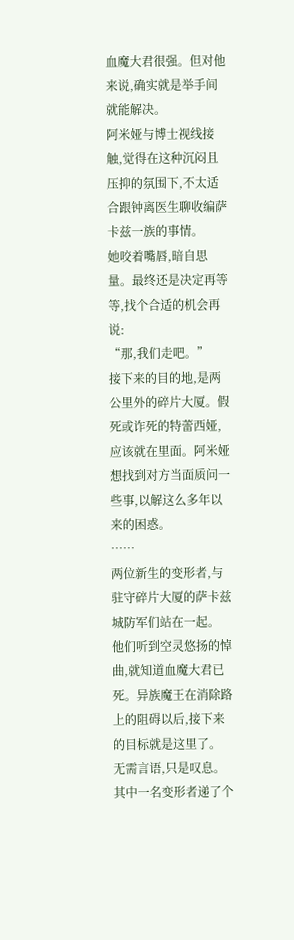血魔大君很强。但对他来说,确实就是举手间就能解决。
阿米娅与博士视线接触,觉得在这种沉闷且压抑的氛围下,不太适合跟钟离医生聊收编萨卡兹一族的事情。
她咬着嘴唇,暗自思量。最终还是决定再等等,找个合适的机会再说:
“那,我们走吧。”
接下来的目的地,是两公里外的碎片大厦。假死或诈死的特蕾西娅,应该就在里面。阿米娅想找到对方当面质问一些事,以解这么多年以来的困惑。
……
两位新生的变形者,与驻守碎片大厦的萨卡兹城防军们站在一起。
他们听到空灵悠扬的悼曲,就知道血魔大君已死。异族魔王在消除路上的阻碍以后,接下来的目标就是这里了。
无需言语,只是叹息。
其中一名变形者递了个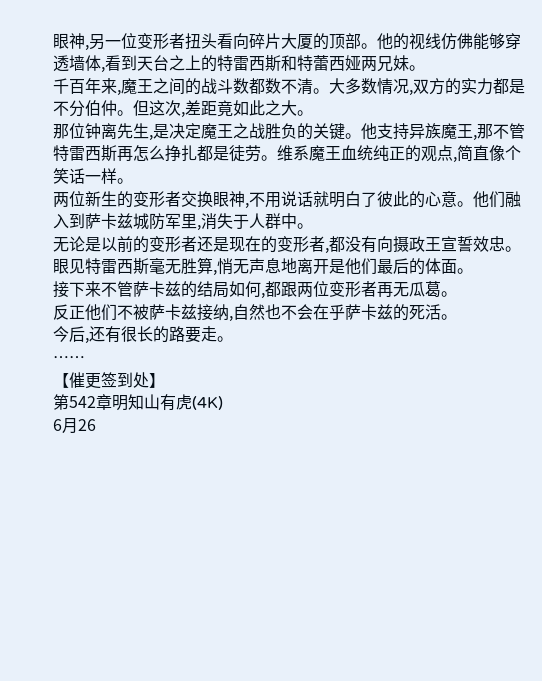眼神,另一位变形者扭头看向碎片大厦的顶部。他的视线仿佛能够穿透墙体,看到天台之上的特雷西斯和特蕾西娅两兄妹。
千百年来,魔王之间的战斗数都数不清。大多数情况,双方的实力都是不分伯仲。但这次,差距竟如此之大。
那位钟离先生,是决定魔王之战胜负的关键。他支持异族魔王,那不管特雷西斯再怎么挣扎都是徒劳。维系魔王血统纯正的观点,简直像个笑话一样。
两位新生的变形者交换眼神,不用说话就明白了彼此的心意。他们融入到萨卡兹城防军里,消失于人群中。
无论是以前的变形者还是现在的变形者,都没有向摄政王宣誓效忠。
眼见特雷西斯毫无胜算,悄无声息地离开是他们最后的体面。
接下来不管萨卡兹的结局如何,都跟两位变形者再无瓜葛。
反正他们不被萨卡兹接纳,自然也不会在乎萨卡兹的死活。
今后,还有很长的路要走。
……
【催更签到处】
第542章明知山有虎(4K)
6月26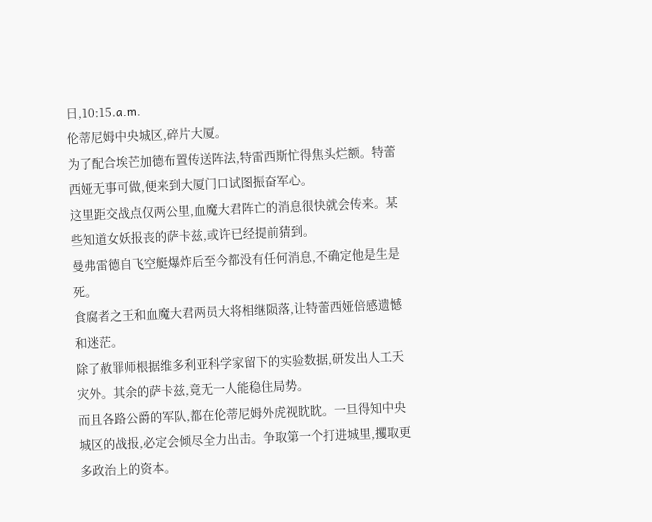日,10:15.a.m.
伦蒂尼姆中央城区,碎片大厦。
为了配合埃芒加德布置传送阵法,特雷西斯忙得焦头烂额。特蕾西娅无事可做,便来到大厦门口试图振奋军心。
这里距交战点仅两公里,血魔大君阵亡的消息很快就会传来。某些知道女妖报丧的萨卡兹,或许已经提前猜到。
曼弗雷德自飞空艇爆炸后至今都没有任何消息,不确定他是生是死。
食腐者之王和血魔大君两员大将相继陨落,让特蕾西娅倍感遗憾和迷茫。
除了赦罪师根据维多利亚科学家留下的实验数据,研发出人工天灾外。其余的萨卡兹,竟无一人能稳住局势。
而且各路公爵的军队,都在伦蒂尼姆外虎视眈眈。一旦得知中央城区的战报,必定会倾尽全力出击。争取第一个打进城里,攫取更多政治上的资本。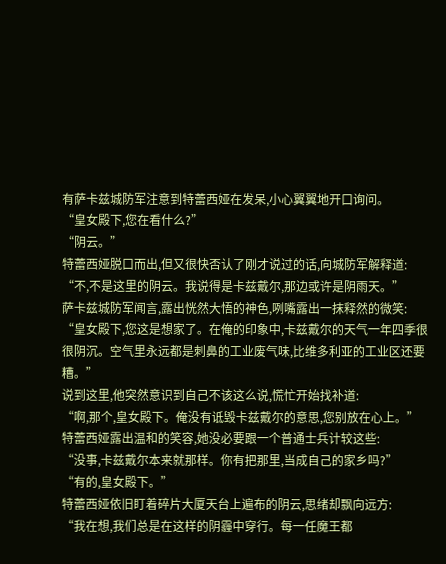有萨卡兹城防军注意到特蕾西娅在发呆,小心翼翼地开口询问。
“皇女殿下,您在看什么?”
“阴云。”
特蕾西娅脱口而出,但又很快否认了刚才说过的话,向城防军解释道:
“不,不是这里的阴云。我说得是卡兹戴尔,那边或许是阴雨天。”
萨卡兹城防军闻言,露出恍然大悟的神色,咧嘴露出一抹释然的微笑:
“皇女殿下,您这是想家了。在俺的印象中,卡兹戴尔的天气一年四季很很阴沉。空气里永远都是刺鼻的工业废气味,比维多利亚的工业区还要糟。”
说到这里,他突然意识到自己不该这么说,慌忙开始找补道:
“啊,那个,皇女殿下。俺没有诋毁卡兹戴尔的意思,您别放在心上。”
特蕾西娅露出温和的笑容,她没必要跟一个普通士兵计较这些:
“没事,卡兹戴尔本来就那样。你有把那里,当成自己的家乡吗?”
“有的,皇女殿下。”
特蕾西娅依旧盯着碎片大厦天台上遍布的阴云,思绪却飘向远方:
“我在想,我们总是在这样的阴霾中穿行。每一任魔王都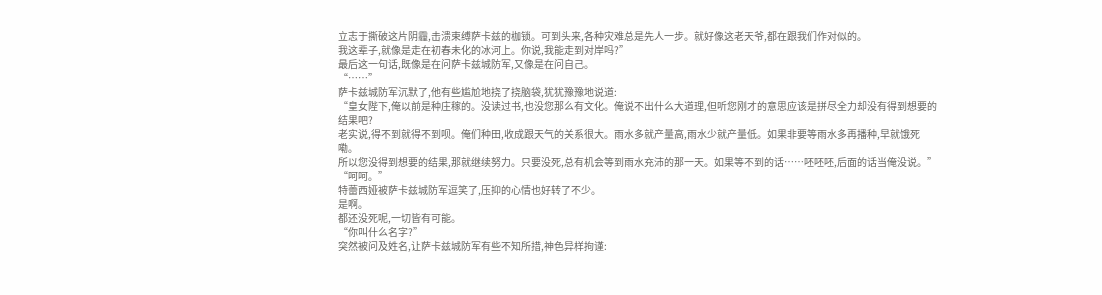立志于撕破这片阴霾,击溃束缚萨卡兹的枷锁。可到头来,各种灾难总是先人一步。就好像这老天爷,都在跟我们作对似的。
我这辈子,就像是走在初春未化的冰河上。你说,我能走到对岸吗?”
最后这一句话,既像是在问萨卡兹城防军,又像是在问自己。
“……”
萨卡兹城防军沉默了,他有些尴尬地挠了挠脑袋,犹犹豫豫地说道:
“皇女陛下,俺以前是种庄稼的。没读过书,也没您那么有文化。俺说不出什么大道理,但听您刚才的意思应该是拼尽全力却没有得到想要的结果吧?
老实说,得不到就得不到呗。俺们种田,收成跟天气的关系很大。雨水多就产量高,雨水少就产量低。如果非要等雨水多再播种,早就饿死嘞。
所以您没得到想要的结果,那就继续努力。只要没死,总有机会等到雨水充沛的那一天。如果等不到的话……呸呸呸,后面的话当俺没说。”
“呵呵。”
特蕾西娅被萨卡兹城防军逗笑了,压抑的心情也好转了不少。
是啊。
都还没死呢,一切皆有可能。
“你叫什么名字?”
突然被问及姓名,让萨卡兹城防军有些不知所措,神色异样拘谨: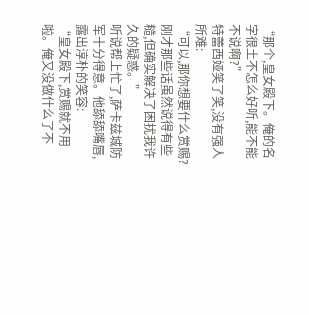“那个,皇女殿下。俺的名字很土不怎么好听,能不能不说啊?”
特蕾西娅笑了笑,没有强人所难:
“可以,那你想要什么赏赐?刚才那些话虽然说得有些糙,但确实解决了困扰我许久的疑惑。”
听说帮上忙了,萨卡兹城防军十分得意。他舔舔嘴唇,露出淳朴的笑容:
“皇女殿下,赏赐就不用啦。俺又没做什么了不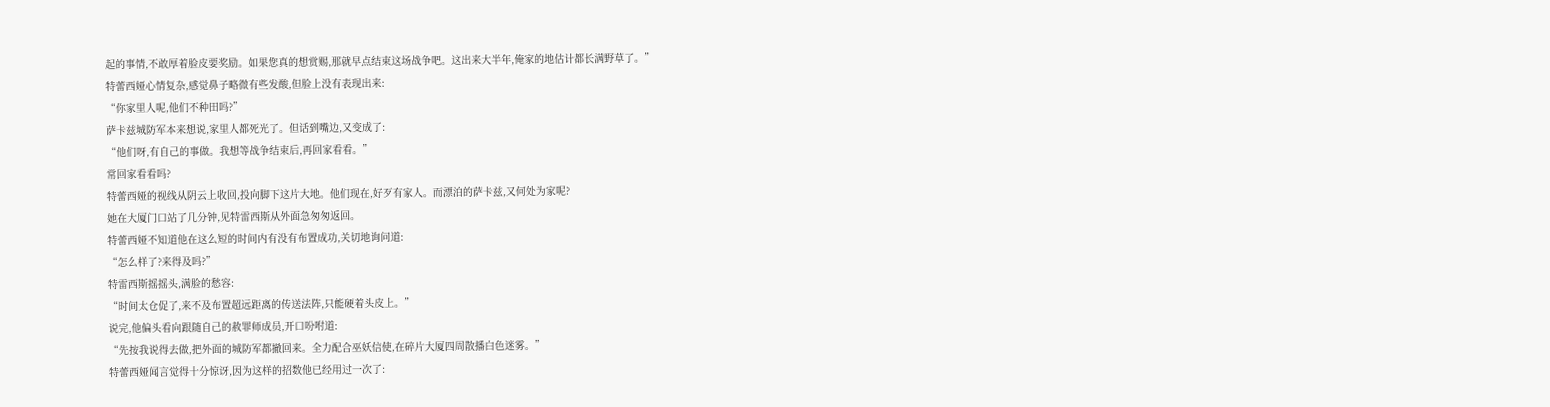起的事情,不敢厚着脸皮要奖励。如果您真的想赏赐,那就早点结束这场战争吧。这出来大半年,俺家的地估计都长满野草了。”
特蕾西娅心情复杂,感觉鼻子略微有些发酸,但脸上没有表现出来:
“你家里人呢,他们不种田吗?”
萨卡兹城防军本来想说,家里人都死光了。但话到嘴边,又变成了:
“他们呀,有自己的事做。我想等战争结束后,再回家看看。”
常回家看看吗?
特蕾西娅的视线从阴云上收回,投向脚下这片大地。他们现在,好歹有家人。而漂泊的萨卡兹,又何处为家呢?
她在大厦门口站了几分钟,见特雷西斯从外面急匆匆返回。
特蕾西娅不知道他在这么短的时间内有没有布置成功,关切地询问道:
“怎么样了?来得及吗?”
特雷西斯摇摇头,满脸的愁容:
“时间太仓促了,来不及布置超远距离的传送法阵,只能硬着头皮上。”
说完,他偏头看向跟随自己的赦罪师成员,开口吩咐道:
“先按我说得去做,把外面的城防军都撤回来。全力配合巫妖信使,在碎片大厦四周散播白色迷雾。”
特蕾西娅闻言觉得十分惊讶,因为这样的招数他已经用过一次了: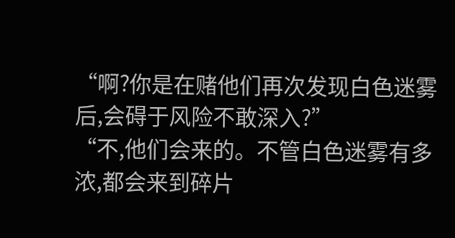“啊?你是在赌他们再次发现白色迷雾后,会碍于风险不敢深入?”
“不,他们会来的。不管白色迷雾有多浓,都会来到碎片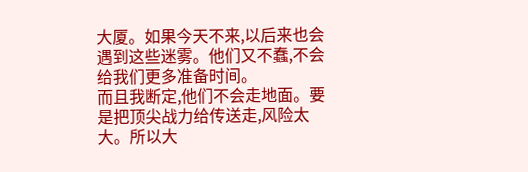大厦。如果今天不来,以后来也会遇到这些迷雾。他们又不蠢,不会给我们更多准备时间。
而且我断定,他们不会走地面。要是把顶尖战力给传送走,风险太大。所以大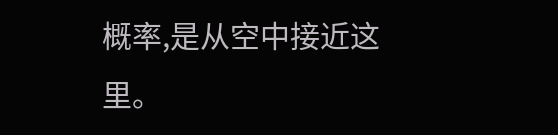概率,是从空中接近这里。